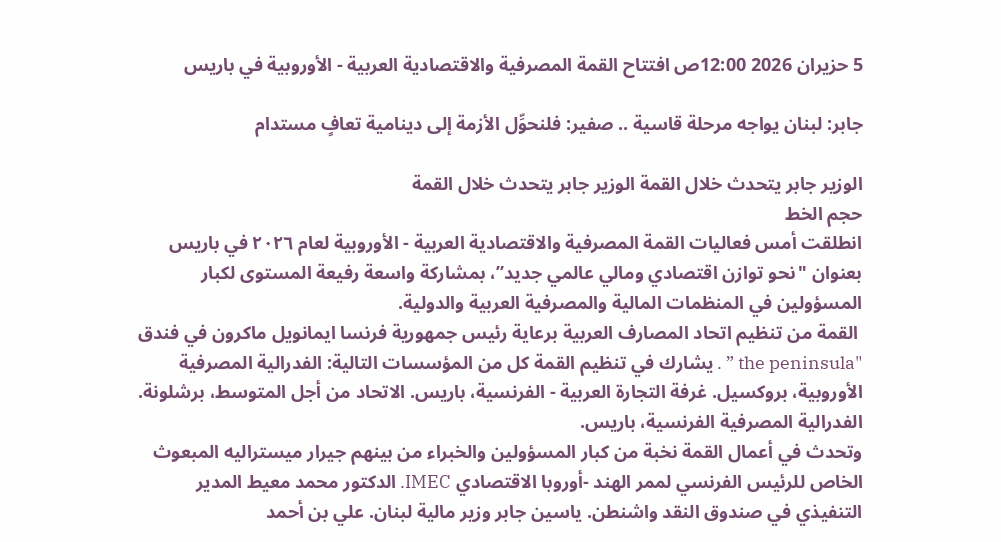5 حزيران 2026 12:00ص افتتاح القمة المصرفية والاقتصادية العربية - الأوروبية في باريس

جابر: لبنان يواجه مرحلة قاسية .. صفير: فلنحوِّل الأزمة إلى دينامية تعافٍ مستدام

الوزير جابر يتحدث خلال القمة الوزير جابر يتحدث خلال القمة
حجم الخط
انطلقت أمس فعاليات القمة المصرفية والاقتصادية العربية - الأوروبية لعام ٢٠٢٦ في باريس بعنوان "نحو توازن اقتصادي ومالي عالمي جديد”، بمشاركة واسعة رفيعة المستوى لكبار المسؤولين في المنظمات المالية والمصرفية العربية والدولية.
 القمة من تنظيم اتحاد المصارف العربية برعاية رئيس جمهورية فرنسا ايمانويل ماكرون في فندق "the peninsula ” . يشارك في تنظيم القمة كل من المؤسسات التالية: الفدرالية المصرفية الأوروبية، بروكسيل. غرفة التجارة العربية - الفرنسية، باريس. الاتحاد من أجل المتوسط، برشلونة. الفدرالية المصرفية الفرنسية، باريس.
وتحدث في أعمال القمة نخبة من كبار المسؤولين والخبراء من بينهم جيرار ميستراليه المبعوث الخاص للرئيس الفرنسي لممر الهند -أوروبا الاقتصادي IMEC. الدكتور محمد معيط المدير التنفيذي في صندوق النقد واشنطن. ياسين جابر وزير مالية لبنان. علي بن أحمد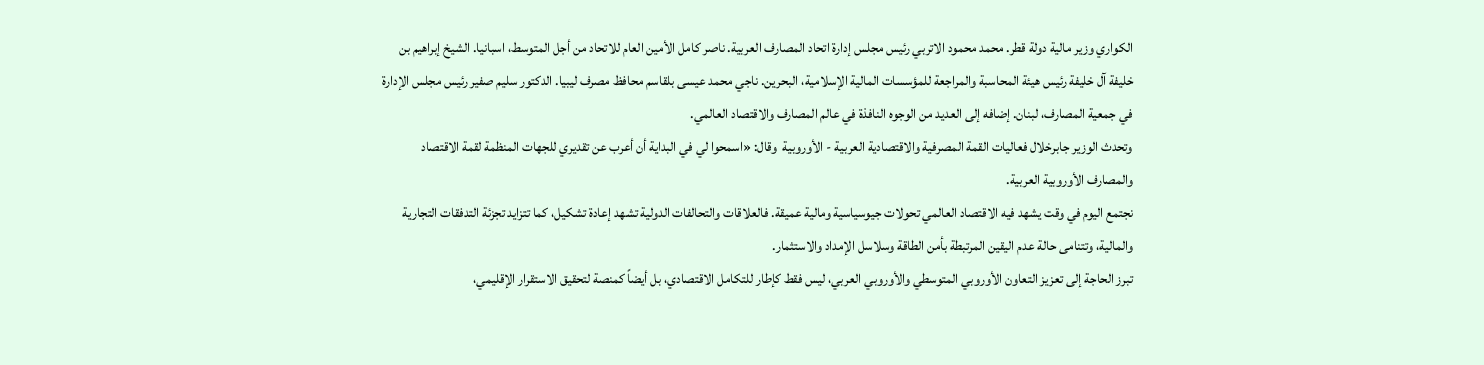الكواري وزير مالية دولة قطر. محمد محمود الاتربي رئيس مجلس إدارة اتحاد المصارف العربية. ناصر كامل الأمين العام للاتحاد من أجل المتوسط، اسبانيا. الشيخ إبراهيم بن خليفة آل خليفة رئيس هيئة المحاسبة والمراجعة للمؤسسات المالية الإسلامية، البحرين. ناجي محمد عيسى بلقاسم محافظ مصرف ليبيا. الدكتور سليم صفير رئيس مجلس الإدارة في جمعية المصارف، لبنان. إضافه إلى العديد من الوجوه النافذة في عالم المصارف والاقتصاد العالمي.
وتحدث الوزير جابرخلال فعاليات القمة المصرفية والاقتصادية العربية - الأوروبية  وقال: «اسمحوا لي في البداية أن أعرب عن تقديري للجهات المنظمة لقمة الاقتصاد والمصارف الأوروبية العربية.
نجتمع اليوم في وقت يشهد فيه الاقتصاد العالمي تحولات جيوسياسية ومالية عميقة. فالعلاقات والتحالفات الدولية تشهد إعادة تشكيل، كما تتزايد تجزئة التدفقات التجارية والمالية، وتتنامى حالة عدم اليقين المرتبطة بأمن الطاقة وسلاسل الإمداد والاستثمار.
تبرز الحاجة إلى تعزيز التعاون الأوروبي المتوسطي والأوروبي العربي، ليس فقط كإطار للتكامل الاقتصادي، بل أيضاً كمنصة لتحقيق الاستقرار الإقليمي،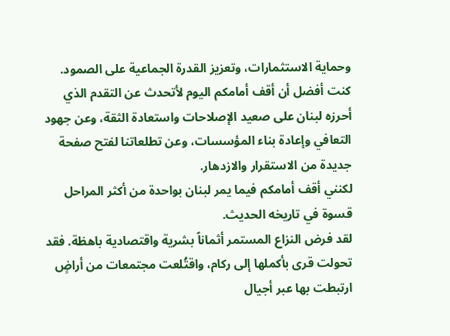وحماية الاستثمارات، وتعزيز القدرة الجماعية على الصمود.
كنت أفضل أن أقف أمامكم اليوم لأتحدث عن التقدم الذي أحرزه لبنان على صعيد الإصلاحات واستعادة الثقة، وعن جهود التعافي وإعادة بناء المؤسسات، وعن تطلعاتنا لفتح صفحة جديدة من الاستقرار والازدهار.
لكنني أقف أمامكم فيما يمر لبنان بواحدة من أكثر المراحل قسوة في تاريخه الحديث.
لقد فرض النزاع المستمر أثماناً بشرية واقتصادية باهظة. فقد تحولت قرى بأكملها إلى ركام، واقتُلعت مجتمعات من أراضٍ ارتبطت بها عبر أجيال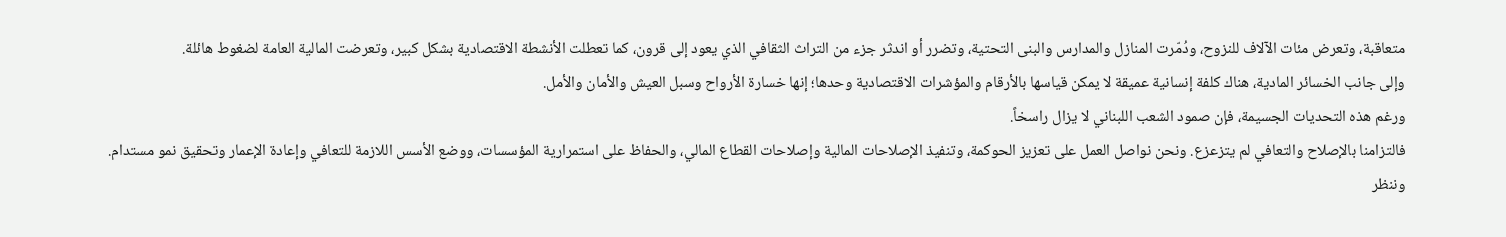متعاقبة، وتعرض مئات الآلاف للنزوح، ودُمّرت المنازل والمدارس والبنى التحتية، وتضرر أو اندثر جزء من التراث الثقافي الذي يعود إلى قرون، كما تعطلت الأنشطة الاقتصادية بشكل كبير، وتعرضت المالية العامة لضغوط هائلة.
وإلى جانب الخسائر المادية، هناك كلفة إنسانية عميقة لا يمكن قياسها بالأرقام والمؤشرات الاقتصادية وحدها؛ إنها خسارة الأرواح وسبل العيش والأمان والأمل.
ورغم هذه التحديات الجسيمة، فإن صمود الشعب اللبناني لا يزال راسخاً.
فالتزامنا بالإصلاح والتعافي لم يتزعزع. ونحن نواصل العمل على تعزيز الحوكمة، وتنفيذ الإصلاحات المالية وإصلاحات القطاع المالي، والحفاظ على استمرارية المؤسسات، ووضع الأسس اللازمة للتعافي وإعادة الإعمار وتحقيق نمو مستدام.
وننظر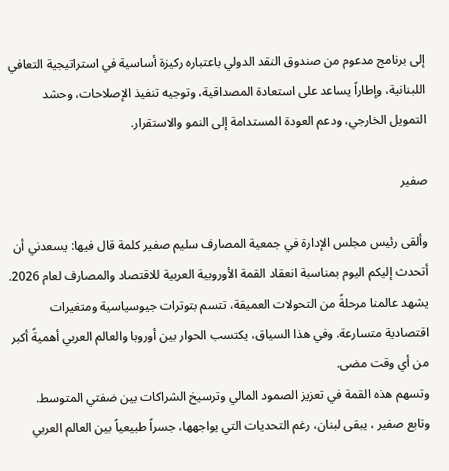إلى برنامج مدعوم من صندوق النقد الدولي باعتباره ركيزة أساسية في استراتيجية التعافي اللبنانية، وإطاراً يساعد على استعادة المصداقية، وتوجيه تنفيذ الإصلاحات، وحشد التمويل الخارجي، ودعم العودة المستدامة إلى النمو والاستقرار.

صفير

وألقى رئيس مجلس الإدارة في جمعية المصارف سليم صفير كلمة قال فيها: يسعدني أن أتحدث إليكم اليوم بمناسبة انعقاد القمة الأوروبية العربية للاقتصاد والمصارف لعام 2026.
يشهد عالمنا مرحلةً من التحولات العميقة، تتسم بتوترات جيوسياسية ومتغيرات اقتصادية متسارعة. وفي هذا السياق، يكتسب الحوار بين أوروبا والعالم العربي أهميةً أكبر من أي وقت مضى.
وتسهم هذه القمة في تعزيز الصمود المالي وترسيخ الشراكات بين ضفتي المتوسط.
وتابع صفير ، يبقى لبنان، رغم التحديات التي يواجهها، جسراً طبيعياً بين العالم العربي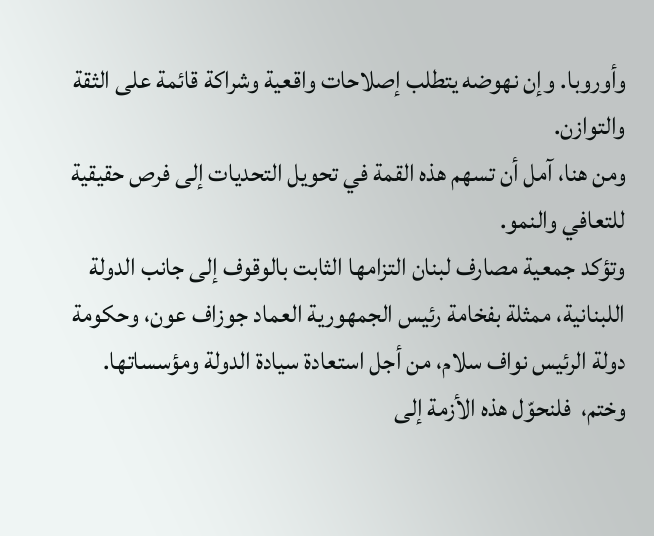وأوروبا. وإن نهوضه يتطلب إصلاحات واقعية وشراكة قائمة على الثقة والتوازن.
ومن هنا، آمل أن تسهم هذه القمة في تحويل التحديات إلى فرص حقيقية للتعافي والنمو.
وتؤكد جمعية مصارف لبنان التزامها الثابت بالوقوف إلى جانب الدولة اللبنانية، ممثلة بفخامة رئيس الجمهورية العماد جوزاف عون، وحكومة دولة الرئيس نواف سلام، من أجل استعادة سيادة الدولة ومؤسساتها.
وختم،  فلنحوّل هذه الأزمة إلى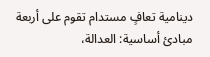دينامية تعافٍ مستدام تقوم على أربعة مبادئ أساسية: العدالة،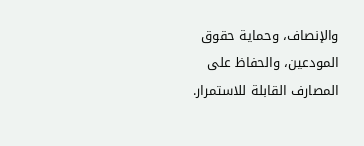والإنصاف، وحماية حقوق المودعين، والحفاظ على المصارف القابلة للاستمرار.